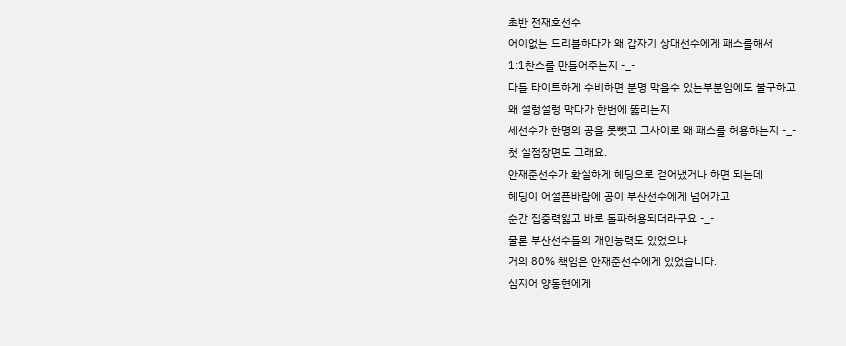초반 전재호선수
어이없는 드리블하다가 왜 갑자기 상대선수에게 패스를해서
1:1찬스를 만들어주는지 -_-
다들 타이트하게 수비하면 분명 막을수 있는부분임에도 불구하고
왜 설렁설렁 막다가 한번에 뚫리는지
세선수가 한명의 공을 못뺏고 그사이로 왜 패스를 허용하는지 -_-
첫 실점장면도 그래요.
안재준선수가 확실하게 헤딩으로 걷어냈거나 하면 되는데
헤딩이 어설픈바람에 공이 부산선수에게 넘어가고
순간 집중력잃고 바로 돌파허용되더라구요 -_-
물론 부산선수들의 개인능력도 있었으나
거의 80% 책임은 안재준선수에게 있었습니다.
심지어 양동현에게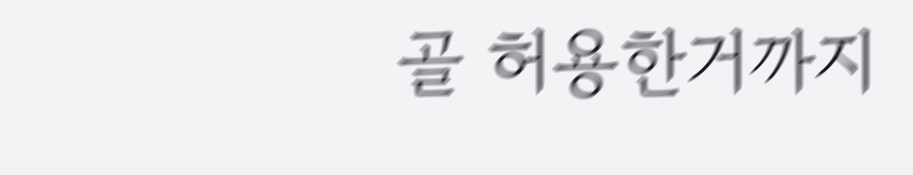골 허용한거까지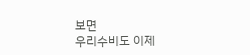보면
우리수비도 이제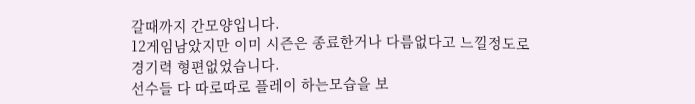갈때까지 간모양입니다.
12게임남았지만 이미 시즌은 종료한거나 다름없다고 느낄정도로
경기력 형편없었습니다.
선수들 다 따로따로 플레이 하는모습을 보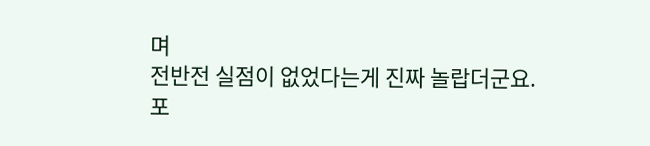며
전반전 실점이 없었다는게 진짜 놀랍더군요.
포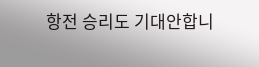항전 승리도 기대안합니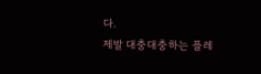다.
제발 대충대충하는 플레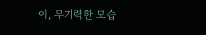이, 무기력한 모습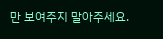만 보여주지 말아주세요.